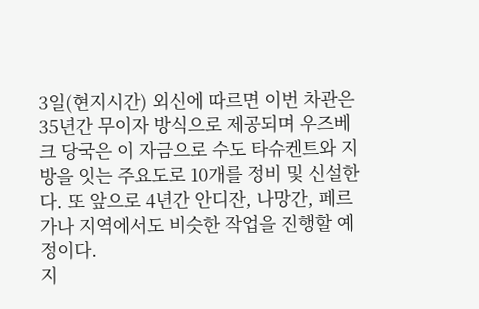3일(현지시간) 외신에 따르면 이번 차관은 35년간 무이자 방식으로 제공되며 우즈베크 당국은 이 자금으로 수도 타슈켄트와 지방을 잇는 주요도로 10개를 정비 및 신설한다. 또 앞으로 4년간 안디잔, 나망간, 페르가나 지역에서도 비슷한 작업을 진행할 예정이다.
지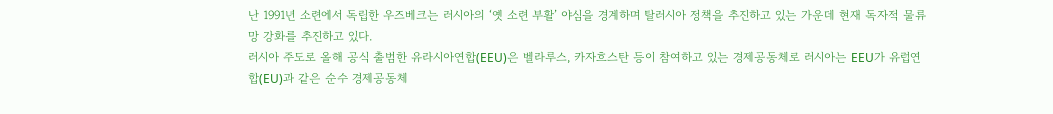난 1991년 소련에서 독립한 우즈베크는 러시아의 ‘옛 소련 부활’ 야심을 경계하며 탈러시아 정책을 추진하고 있는 가운데 현재 독자적 물류망 강화를 추진하고 있다.
러시아 주도로 올해 공식 출범한 유라시아연합(EEU)은 벨라루스, 카자흐스탄 등이 참여하고 있는 경제공동체로 러시아는 EEU가 유럽연합(EU)과 같은 순수 경제공동체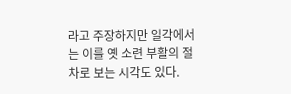라고 주장하지만 일각에서는 이를 옛 소련 부활의 절차로 보는 시각도 있다.